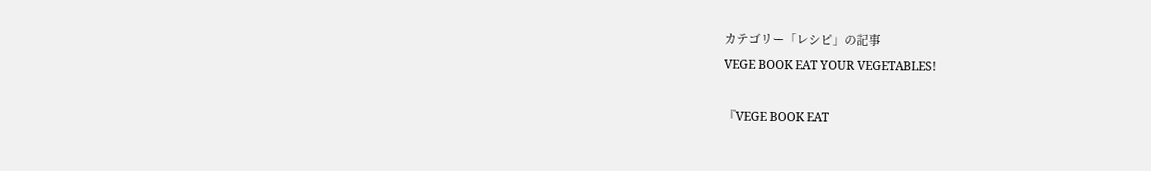カテゴリー「レシピ」の記事
VEGE BOOK EAT YOUR VEGETABLES!

『VEGE BOOK EAT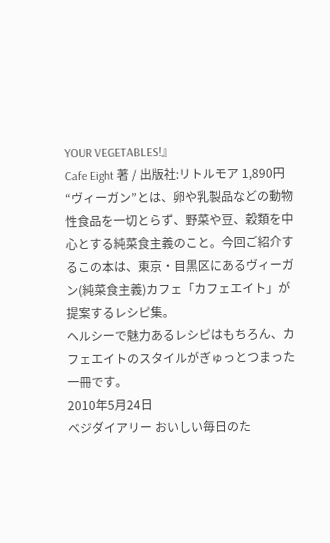YOUR VEGETABLES!』
Cafe Eight 著 / 出版社:リトルモア 1,890円
“ヴィーガン”とは、卵や乳製品などの動物性食品を一切とらず、野菜や豆、穀類を中心とする純菜食主義のこと。今回ご紹介するこの本は、東京・目黒区にあるヴィーガン(純菜食主義)カフェ「カフェエイト」が提案するレシピ集。
ヘルシーで魅力あるレシピはもちろん、カフェエイトのスタイルがぎゅっとつまった一冊です。
2010年5月24日
ベジダイアリー おいしい毎日のた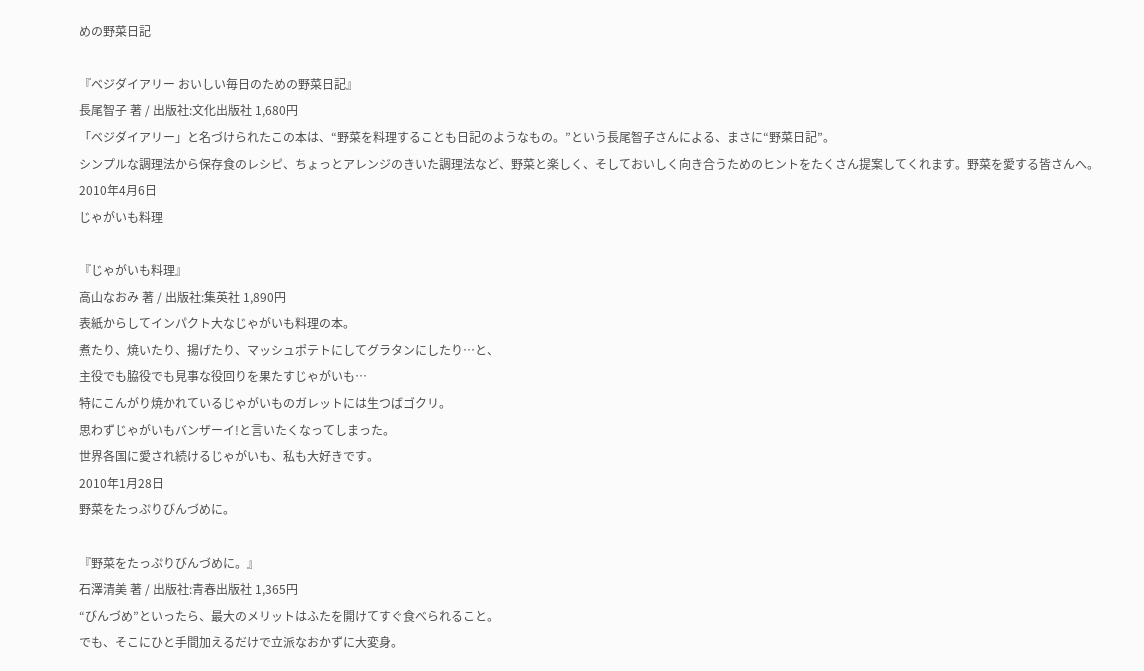めの野菜日記

『ベジダイアリー おいしい毎日のための野菜日記』
長尾智子 著 / 出版社:文化出版社 1,680円
「ベジダイアリー」と名づけられたこの本は、“野菜を料理することも日記のようなもの。”という長尾智子さんによる、まさに“野菜日記”。
シンプルな調理法から保存食のレシピ、ちょっとアレンジのきいた調理法など、野菜と楽しく、そしておいしく向き合うためのヒントをたくさん提案してくれます。野菜を愛する皆さんへ。
2010年4月6日
じゃがいも料理

『じゃがいも料理』
高山なおみ 著 / 出版社:集英社 1,890円
表紙からしてインパクト大なじゃがいも料理の本。
煮たり、焼いたり、揚げたり、マッシュポテトにしてグラタンにしたり…と、
主役でも脇役でも見事な役回りを果たすじゃがいも…
特にこんがり焼かれているじゃがいものガレットには生つばゴクリ。
思わずじゃがいもバンザーイ!と言いたくなってしまった。
世界各国に愛され続けるじゃがいも、私も大好きです。
2010年1月28日
野菜をたっぷりびんづめに。

『野菜をたっぷりびんづめに。』
石澤清美 著 / 出版社:青春出版社 1,365円
“びんづめ”といったら、最大のメリットはふたを開けてすぐ食べられること。
でも、そこにひと手間加えるだけで立派なおかずに大変身。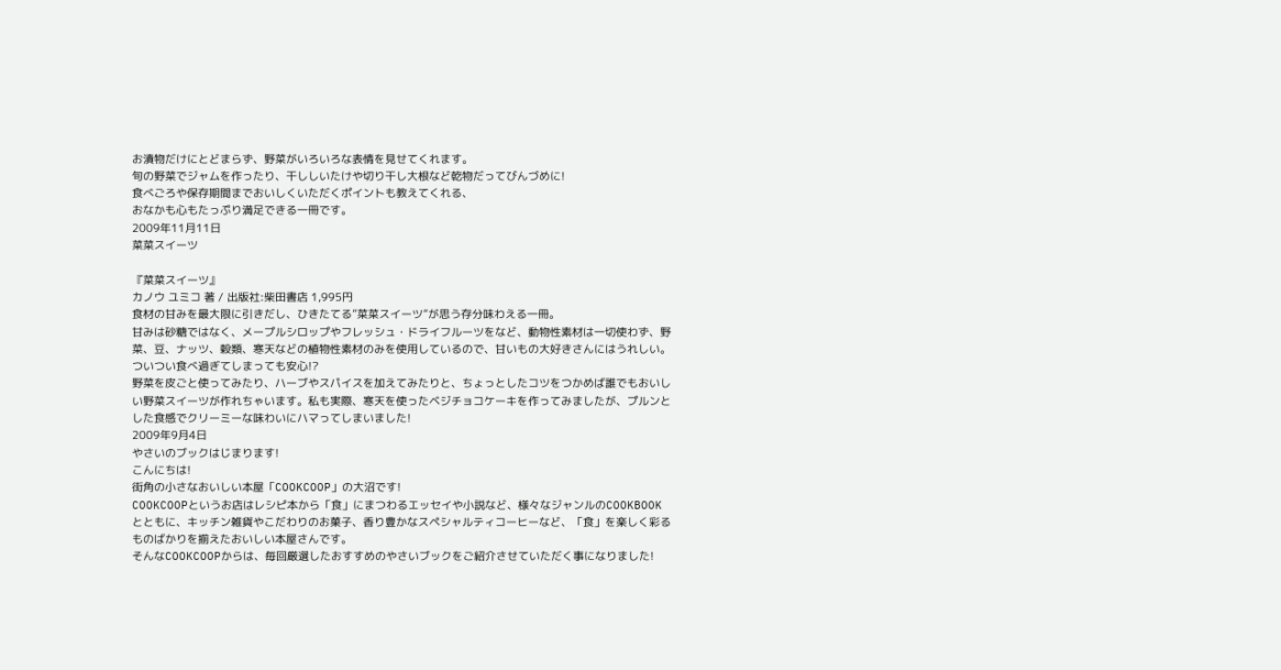お漬物だけにとどまらず、野菜がいろいろな表情を見せてくれます。
旬の野菜でジャムを作ったり、干ししいたけや切り干し大根など乾物だってびんづめに!
食べごろや保存期間までおいしくいただくポイントも教えてくれる、
おなかも心もたっぷり満足できる一冊です。
2009年11月11日
菜菜スイーツ

『菜菜スイーツ』
カノウ ユミコ 著 / 出版社:柴田書店 1,995円
食材の甘みを最大限に引きだし、ひきたてる”菜菜スイーツ”が思う存分味わえる一冊。
甘みは砂糖ではなく、メープルシロップやフレッシュ・ドライフルーツをなど、動物性素材は一切使わず、野菜、豆、ナッツ、穀類、寒天などの植物性素材のみを使用しているので、甘いもの大好きさんにはうれしい。ついつい食べ過ぎてしまっても安心!?
野菜を皮ごと使ってみたり、ハーブやスパイスを加えてみたりと、ちょっとしたコツをつかめば誰でもおいしい野菜スイーツが作れちゃいます。私も実際、寒天を使ったベジチョコケーキを作ってみましたが、プルンとした食感でクリーミーな味わいにハマってしまいました!
2009年9月4日
やさいのブックはじまります!
こんにちは!
街角の小さなおいしい本屋「COOKCOOP」の大沼です!
COOKCOOPというお店はレシピ本から「食」にまつわるエッセイや小説など、様々なジャンルのCOOKBOOKとともに、キッチン雑貨やこだわりのお菓子、香り豊かなスペシャルティコーヒーなど、「食」を楽しく彩るものばかりを揃えたおいしい本屋さんです。
そんなCOOKCOOPからは、毎回厳選したおすすめのやさいブックをご紹介させていただく事になりました!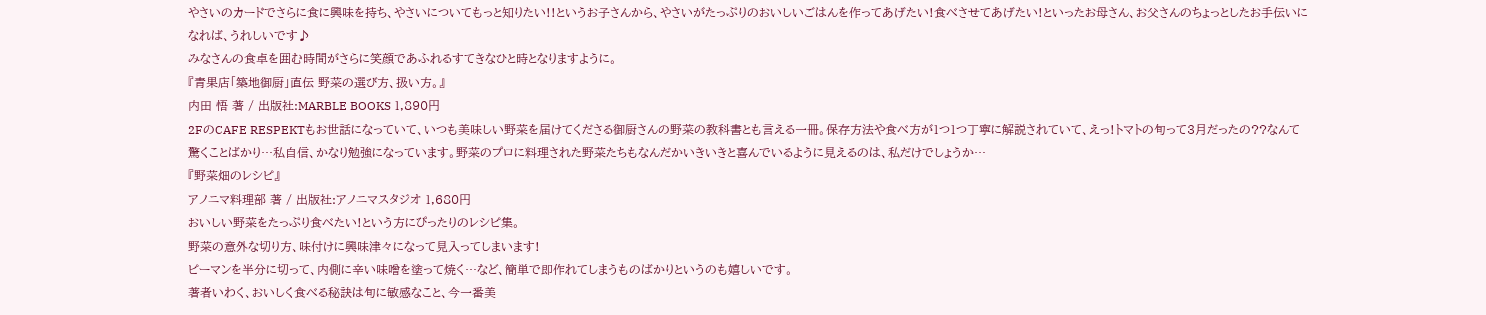やさいのカードでさらに食に興味を持ち、やさいについてもっと知りたい!!というお子さんから、やさいがたっぷりのおいしいごはんを作ってあげたい!食べさせてあげたい!といったお母さん、お父さんのちょっとしたお手伝いになれば、うれしいです♪
みなさんの食卓を囲む時間がさらに笑顔であふれるすてきなひと時となりますように。
『青果店「築地御厨」直伝 野菜の選び方、扱い方。』
内田 悟 著 / 出版社:MARBLE BOOKS 1,890円
2FのCAFE RESPEKTもお世話になっていて、いつも美味しい野菜を届けてくださる御厨さんの野菜の教科書とも言える一冊。保存方法や食べ方が1つ1つ丁寧に解説されていて、えっ!トマトの旬って3月だったの??なんて驚くことばかり…私自信、かなり勉強になっています。野菜のプロに料理された野菜たちもなんだかいきいきと喜んでいるように見えるのは、私だけでしょうか…
『野菜畑のレシピ』
アノニマ料理部 著 / 出版社:アノニマスタジオ 1,680円
おいしい野菜をたっぷり食べたい!という方にぴったりのレシピ集。
野菜の意外な切り方、味付けに興味津々になって見入ってしまいます!
ピーマンを半分に切って、内側に辛い味噌を塗って焼く…など、簡単で即作れてしまうものばかりというのも嬉しいです。
著者いわく、おいしく食べる秘訣は旬に敏感なこと、今一番美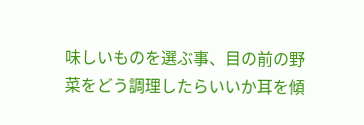味しいものを選ぶ事、目の前の野菜をどう調理したらいいか耳を傾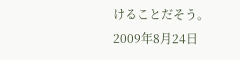けることだそう。
2009年8月24日